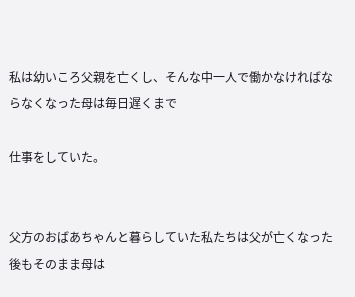私は幼いころ父親を亡くし、そんな中一人で働かなければならなくなった母は毎日遅くまで

仕事をしていた。


父方のおばあちゃんと暮らしていた私たちは父が亡くなった後もそのまま母は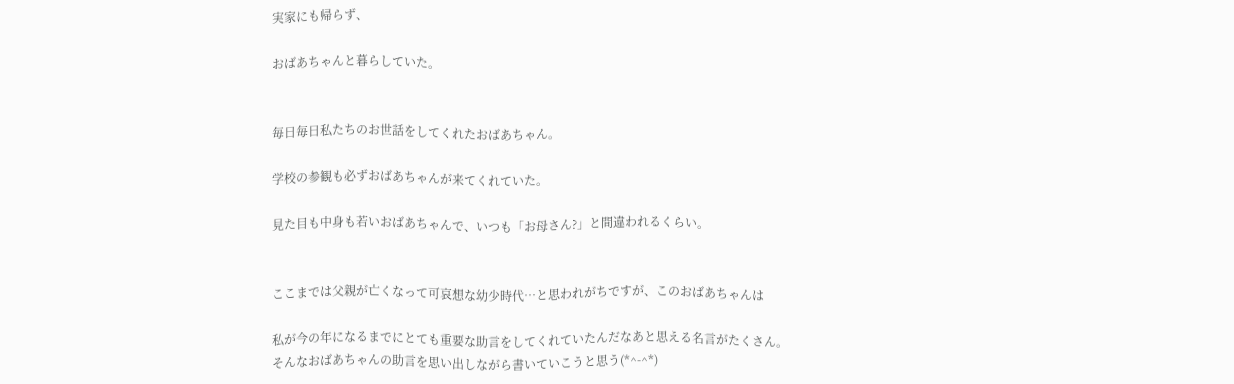実家にも帰らず、

おばあちゃんと暮らしていた。


毎日毎日私たちのお世話をしてくれたおばあちゃん。

学校の参観も必ずおばあちゃんが来てくれていた。

見た目も中身も若いおばあちゃんで、いつも「お母さん?」と間違われるくらい。


ここまでは父親が亡くなって可哀想な幼少時代…と思われがちですが、このおばあちゃんは

私が今の年になるまでにとても重要な助言をしてくれていたんだなあと思える名言がたくさん。
そんなおばあちゃんの助言を思い出しながら書いていこうと思う(*^-^*)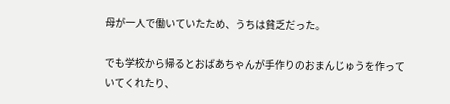母が一人で働いていたため、うちは貧乏だった。

でも学校から帰るとおばあちゃんが手作りのおまんじゅうを作っていてくれたり、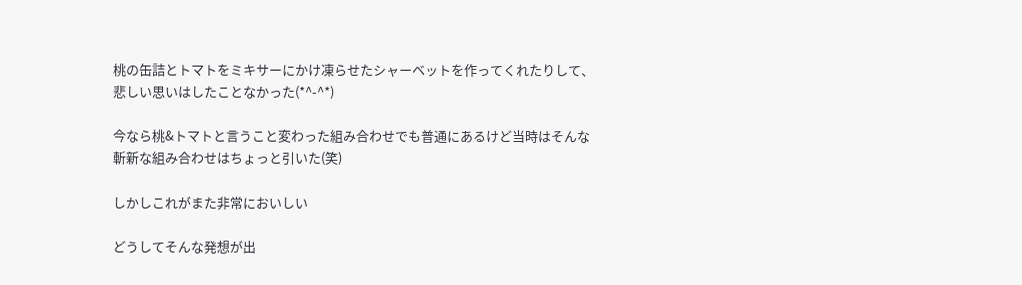桃の缶詰とトマトをミキサーにかけ凍らせたシャーベットを作ってくれたりして、悲しい思いはしたことなかった(*^-^*)

今なら桃&トマトと言うこと変わった組み合わせでも普通にあるけど当時はそんな斬新な組み合わせはちょっと引いた(笑)

しかしこれがまた非常においしい

どうしてそんな発想が出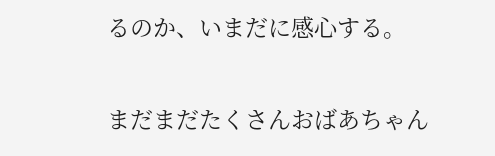るのか、いまだに感心する。

まだまだたくさんおばあちゃん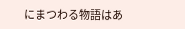にまつわる物語はあ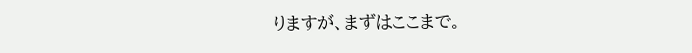りますが、まずはここまで。